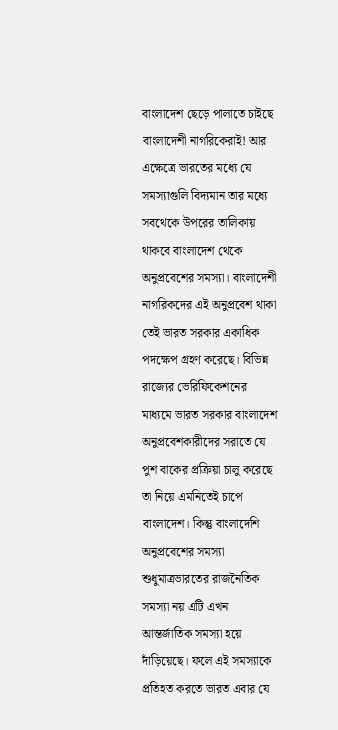বাংলাদেশ ছেড়ে পালাতে চাইছে বাংলাদেশী নাগরিকেরাই! আর এক্ষেত্রে ভারতের মধ্যে যে সমস্যাগুলি বিদ্যমান তার মধ্যে সবথেকে উপরের তালিকায় থাকবে বাংলাদেশ থেকে অনুপ্রবেশের সমস্যা। বাংলাদেশী নাগরিকদের এই অনুপ্রবেশ থাকা তেই ভারত সরকার একাধিক পদক্ষেপ গ্রহণ করেছে। বিভিন্ন রাজ্যের ভেরিফিকেশনের মাধ্যমে ভারত সরকার বাংলাদেশ অনুপ্রবেশকারীদের সরাতে যে পুশ বাকের প্রক্রিয়া চালু করেছে তা নিয়ে এমনিতেই চাপে বাংলাদেশ। কিন্তু বাংলাদেশি অনুপ্রবেশের সমস্যা শুধুমাত্রভারতের রাজনৈতিক সমস্যা নয় এটি এখন আন্তর্জাতিক সমস্যা হয়ে দাঁড়িয়েছে। ফলে এই সমস্যাকে প্রতিহত করতে ভারত এবার যে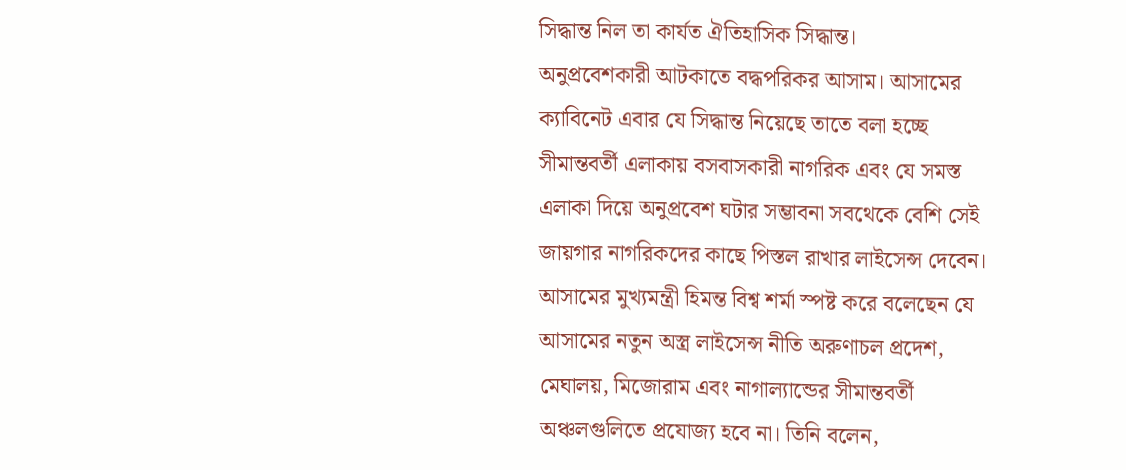সিদ্ধান্ত নিল তা কার্যত ঐতিহাসিক সিদ্ধান্ত।
অনুপ্রবেশকারী আটকাতে বদ্ধপরিকর আসাম। আসামের ক্যাবিনেট এবার যে সিদ্ধান্ত নিয়েছে তাতে বলা হচ্ছে সীমান্তবর্তী এলাকায় বসবাসকারী নাগরিক এবং যে সমস্ত এলাকা দিয়ে অনুপ্রবেশ ঘটার সম্ভাবনা সবথেকে বেশি সেই জায়গার নাগরিকদের কাছে পিস্তল রাখার লাইসেন্স দেবেন।
আসামের মুখ্যমন্ত্রী হিমন্ত বিশ্ব শর্মা স্পষ্ট করে বলেছেন যে আসামের নতুন অস্ত্র লাইসেন্স নীতি অরুণাচল প্রদেশ, মেঘালয়, মিজোরাম এবং নাগাল্যান্ডের সীমান্তবর্তী অঞ্চলগুলিতে প্রযোজ্য হবে না। তিনি বলেন,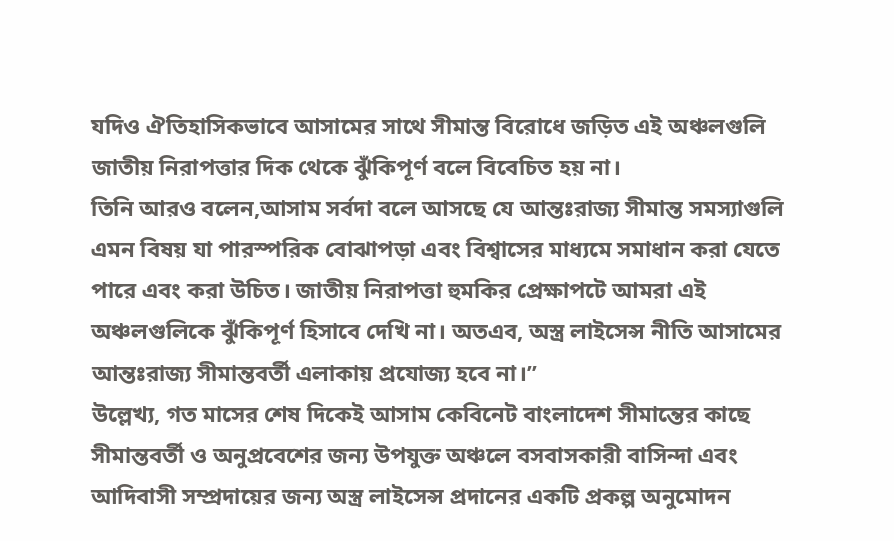যদিও ঐতিহাসিকভাবে আসামের সাথে সীমান্ত বিরোধে জড়িত এই অঞ্চলগুলি জাতীয় নিরাপত্তার দিক থেকে ঝুঁকিপূর্ণ বলে বিবেচিত হয় না।
তিনি আরও বলেন,আসাম সর্বদা বলে আসছে যে আন্তঃরাজ্য সীমান্ত সমস্যাগুলি এমন বিষয় যা পারস্পরিক বোঝাপড়া এবং বিশ্বাসের মাধ্যমে সমাধান করা যেতে পারে এবং করা উচিত। জাতীয় নিরাপত্তা হুমকির প্রেক্ষাপটে আমরা এই অঞ্চলগুলিকে ঝুঁকিপূর্ণ হিসাবে দেখি না। অতএব, অস্ত্র লাইসেন্স নীতি আসামের আন্তঃরাজ্য সীমান্তবর্তী এলাকায় প্রযোজ্য হবে না।”
উল্লেখ্য, গত মাসের শেষ দিকেই আসাম কেবিনেট বাংলাদেশ সীমান্তের কাছে সীমান্তবর্তী ও অনুপ্রবেশের জন্য উপযুক্ত অঞ্চলে বসবাসকারী বাসিন্দা এবং আদিবাসী সম্প্রদায়ের জন্য অস্ত্র লাইসেন্স প্রদানের একটি প্রকল্প অনুমোদন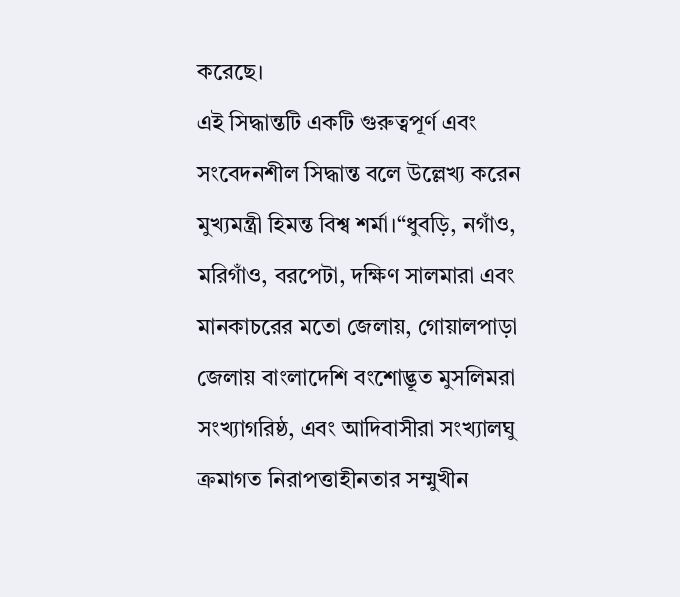করেছে।
এই সিদ্ধান্তটি একটি গুরুত্বপূর্ণ এবং সংবেদনশীল সিদ্ধান্ত বলে উল্লেখ্য করেন মুখ্যমন্ত্রী হিমন্ত বিশ্ব শর্মা।“ধুবড়ি, নগাঁও, মরিগাঁও, বরপেটা, দক্ষিণ সালমারা এবং মানকাচরের মতো জেলায়, গোয়ালপাড়া জেলায় বাংলাদেশি বংশোদ্ভূত মুসলিমরা সংখ্যাগরিষ্ঠ, এবং আদিবাসীরা সংখ্যালঘু ক্রমাগত নিরাপত্তাহীনতার সম্মুখীন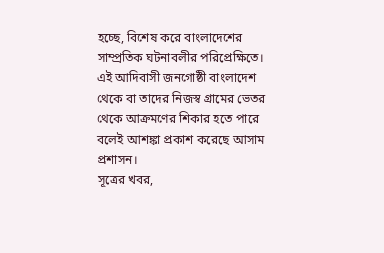হচ্ছে, বিশেষ করে বাংলাদেশের সাম্প্রতিক ঘটনাবলীর পরিপ্রেক্ষিতে। এই আদিবাসী জনগোষ্ঠী বাংলাদেশ থেকে বা তাদের নিজস্ব গ্রামের ভেতর থেকে আক্রমণের শিকার হতে পারে বলেই আশঙ্কা প্রকাশ করেছে আসাম প্রশাসন।
সূত্রের খবর,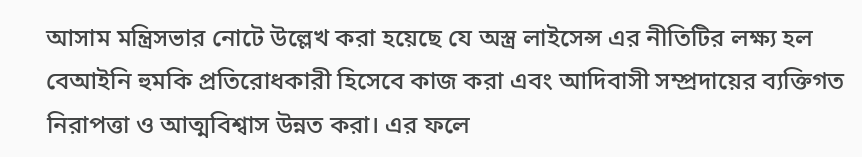আসাম মন্ত্রিসভার নোটে উল্লেখ করা হয়েছে যে অস্ত্র লাইসেন্স এর নীতিটির লক্ষ্য হল বেআইনি হুমকি প্রতিরোধকারী হিসেবে কাজ করা এবং আদিবাসী সম্প্রদায়ের ব্যক্তিগত নিরাপত্তা ও আত্মবিশ্বাস উন্নত করা। এর ফলে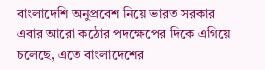বাংলাদেশি অনুপ্রবেশ নিয়ে ভারত সরকার এবার আরো কঠোর পদক্ষেপের দিকে এগিয়ে চলেছে, এতে বাংলাদেশের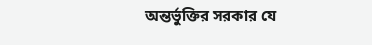অন্তর্ভুক্তির সরকার যে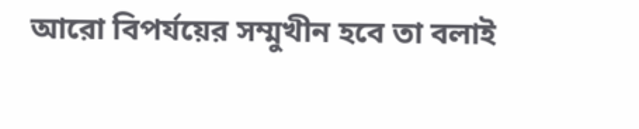আরো বিপর্যয়ের সম্মুখীন হবে তা বলাই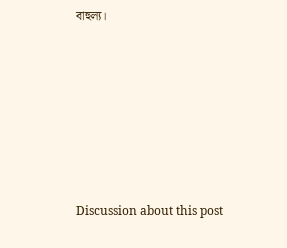বাহুল্য।












Discussion about this post